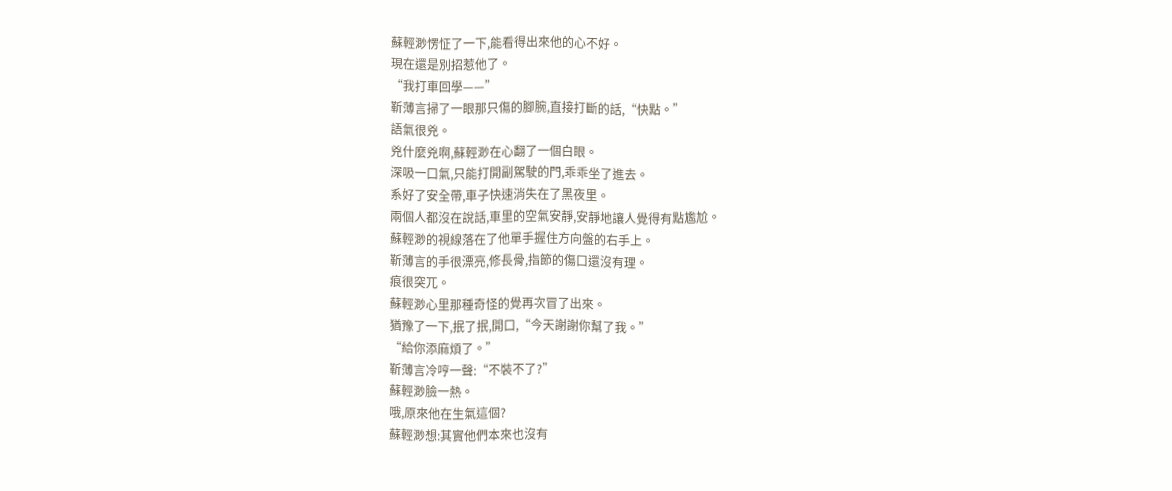蘇輕渺愣怔了一下,能看得出來他的心不好。
現在還是別招惹他了。
“我打車回學——”
靳薄言掃了一眼那只傷的腳腕,直接打斷的話,“快點。”
語氣很兇。
兇什麼兇啊,蘇輕渺在心翻了一個白眼。
深吸一口氣,只能打開副駕駛的門,乖乖坐了進去。
系好了安全帶,車子快速消失在了黑夜里。
兩個人都沒在說話,車里的空氣安靜,安靜地讓人覺得有點尷尬。
蘇輕渺的視線落在了他單手握住方向盤的右手上。
靳薄言的手很漂亮,修長骨,指節的傷口還沒有理。
痕很突兀。
蘇輕渺心里那種奇怪的覺再次冒了出來。
猶豫了一下,抿了抿,開口,“今天謝謝你幫了我。”
“給你添麻煩了。”
靳薄言冷哼一聲:“不裝不了?”
蘇輕渺臉一熱。
哦,原來他在生氣這個?
蘇輕渺想:其實他們本來也沒有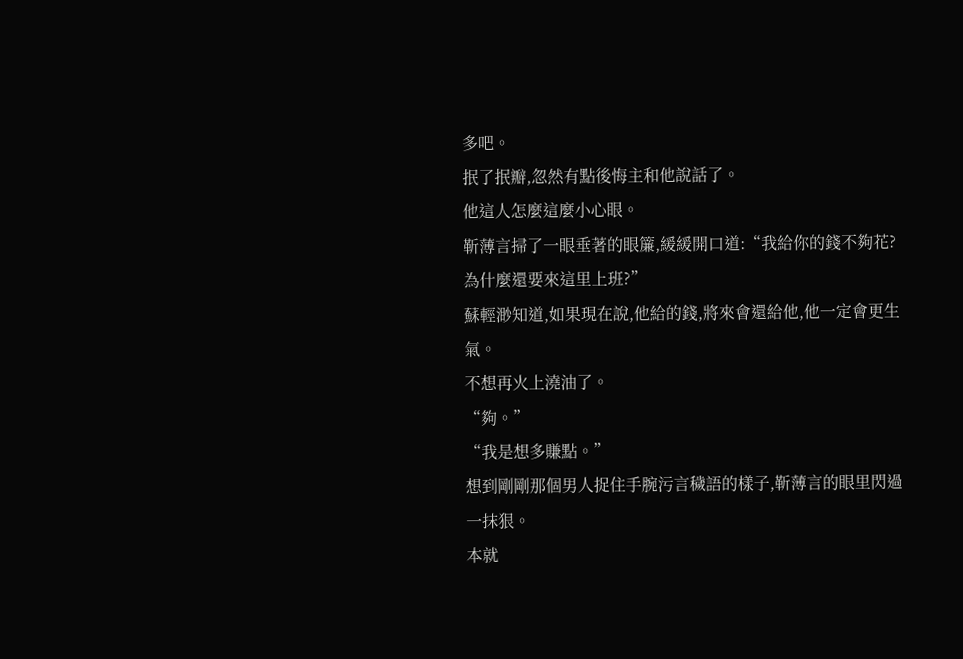多吧。
抿了抿瓣,忽然有點後悔主和他說話了。
他這人怎麼這麼小心眼。
靳薄言掃了一眼垂著的眼簾,緩緩開口道:“我給你的錢不夠花?為什麼還要來這里上班?”
蘇輕渺知道,如果現在說,他給的錢,將來會還給他,他一定會更生氣。
不想再火上澆油了。
“夠。”
“我是想多賺點。”
想到剛剛那個男人捉住手腕污言穢語的樣子,靳薄言的眼里閃過一抹狠。
本就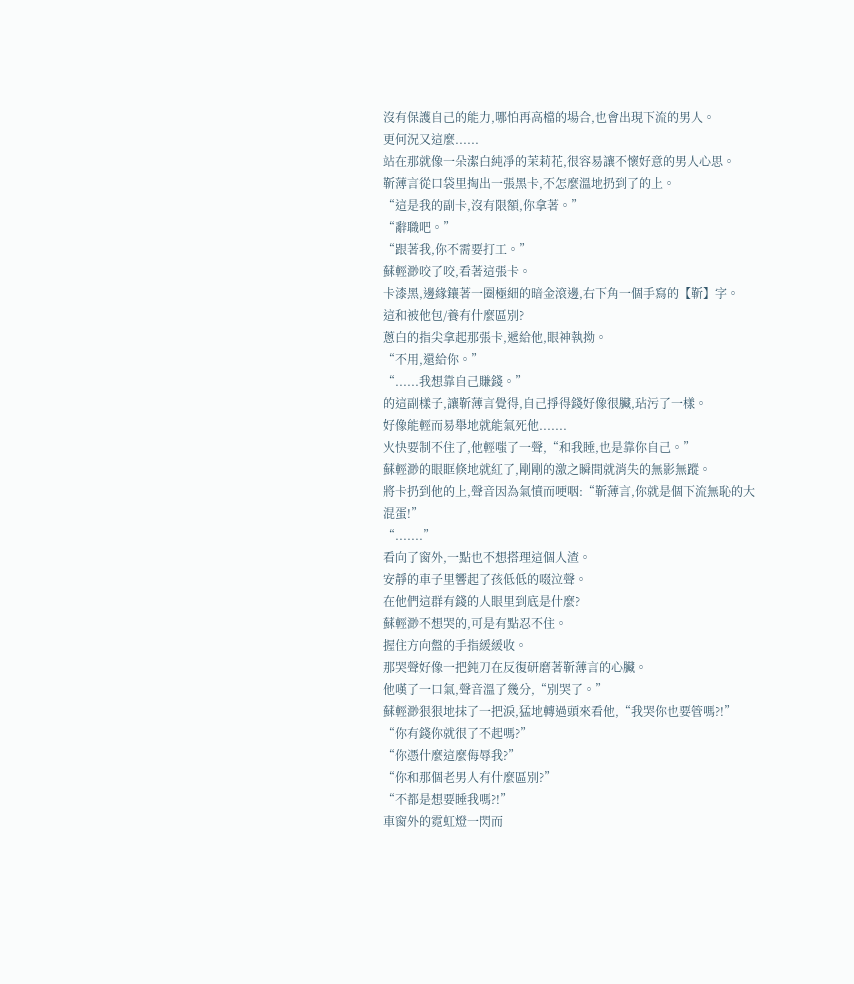沒有保護自己的能力,哪怕再高檔的場合,也會出現下流的男人。
更何況又這麼......
站在那就像一朵潔白純凈的茉莉花,很容易讓不懷好意的男人心思。
靳薄言從口袋里掏出一張黑卡,不怎麼溫地扔到了的上。
“這是我的副卡,沒有限額,你拿著。”
“辭職吧。”
“跟著我,你不需要打工。”
蘇輕渺咬了咬,看著這張卡。
卡漆黑,邊緣鑲著一圈極細的暗金滾邊,右下角一個手寫的【靳】字。
這和被他包/養有什麼區別?
蔥白的指尖拿起那張卡,遞給他,眼神執拗。
“不用,還給你。”
“......我想靠自己賺錢。”
的這副樣子,讓靳薄言覺得,自己掙得錢好像很臟,玷污了一樣。
好像能輕而易舉地就能氣死他.......
火快要制不住了,他輕嗤了一聲,“和我睡,也是靠你自己。”
蘇輕渺的眼眶倏地就紅了,剛剛的激之瞬間就消失的無影無蹤。
將卡扔到他的上,聲音因為氣憤而哽咽:“靳薄言,你就是個下流無恥的大混蛋!”
“.......”
看向了窗外,一點也不想搭理這個人渣。
安靜的車子里響起了孩低低的啜泣聲。
在他們這群有錢的人眼里到底是什麼?
蘇輕渺不想哭的,可是有點忍不住。
握住方向盤的手指緩緩收。
那哭聲好像一把鈍刀在反復研磨著靳薄言的心臟。
他嘆了一口氣,聲音溫了幾分,“別哭了。”
蘇輕渺狠狠地抹了一把淚,猛地轉過頭來看他,“我哭你也要管嗎?!”
“你有錢你就很了不起嗎?”
“你憑什麼這麼侮辱我?”
“你和那個老男人有什麼區別?”
“不都是想要睡我嗎?!”
車窗外的霓虹燈一閃而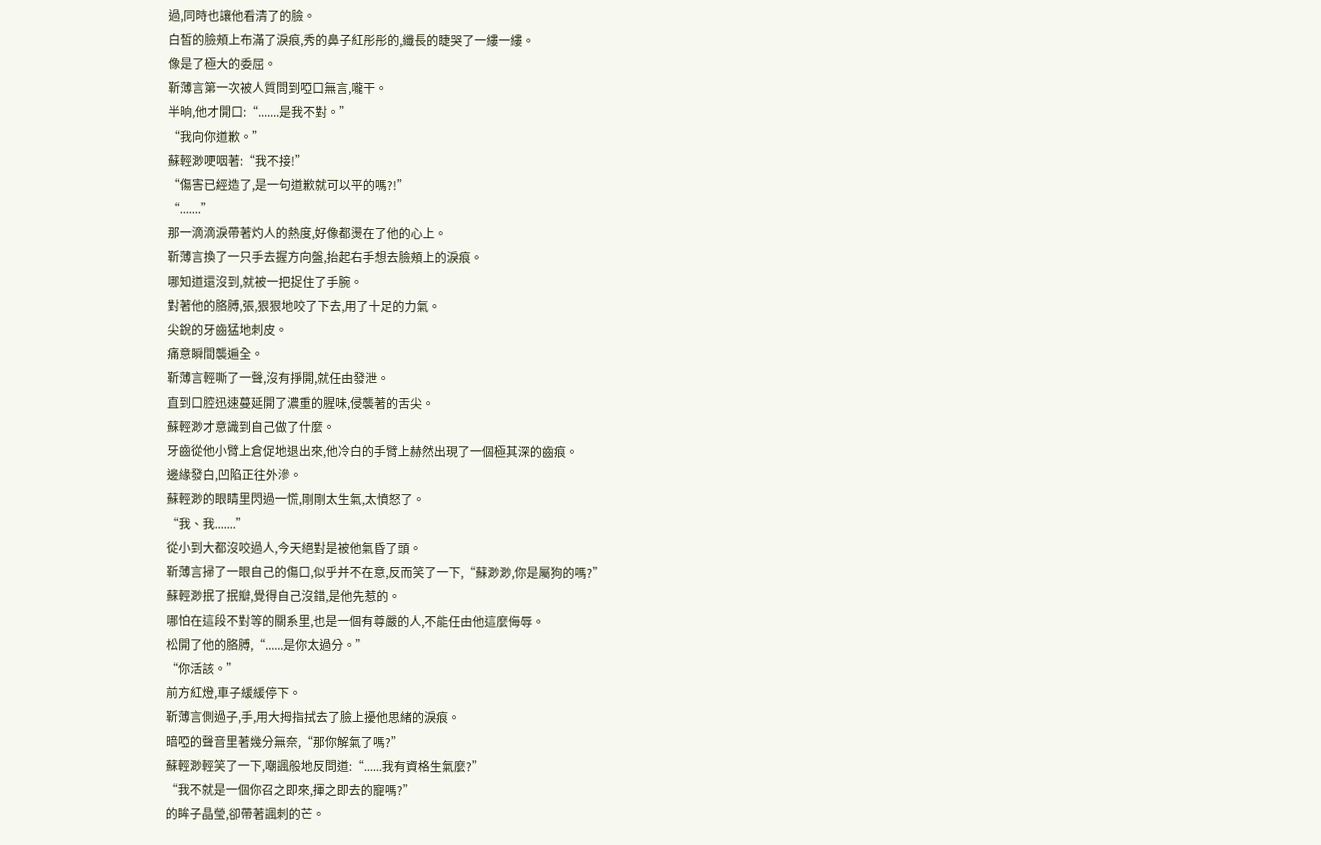過,同時也讓他看清了的臉。
白皙的臉頰上布滿了淚痕,秀的鼻子紅彤彤的,纖長的睫哭了一縷一縷。
像是了極大的委屈。
靳薄言第一次被人質問到啞口無言,嚨干。
半晌,他才開口:“.......是我不對。”
“我向你道歉。”
蘇輕渺哽咽著:“我不接!”
“傷害已經造了,是一句道歉就可以平的嗎?!”
“.......”
那一滴滴淚帶著灼人的熱度,好像都燙在了他的心上。
靳薄言換了一只手去握方向盤,抬起右手想去臉頰上的淚痕。
哪知道還沒到,就被一把捉住了手腕。
對著他的胳膊,張,狠狠地咬了下去,用了十足的力氣。
尖銳的牙齒猛地刺皮。
痛意瞬間襲遍全。
靳薄言輕嘶了一聲,沒有掙開,就任由發泄。
直到口腔迅速蔓延開了濃重的腥味,侵襲著的舌尖。
蘇輕渺才意識到自己做了什麼。
牙齒從他小臂上倉促地退出來,他冷白的手臂上赫然出現了一個極其深的齒痕。
邊緣發白,凹陷正往外滲。
蘇輕渺的眼睛里閃過一慌,剛剛太生氣,太憤怒了。
“我、我.......”
從小到大都沒咬過人,今天絕對是被他氣昏了頭。
靳薄言掃了一眼自己的傷口,似乎并不在意,反而笑了一下,“蘇渺渺,你是屬狗的嗎?”
蘇輕渺抿了抿瓣,覺得自己沒錯,是他先惹的。
哪怕在這段不對等的關系里,也是一個有尊嚴的人,不能任由他這麼侮辱。
松開了他的胳膊,“......是你太過分。”
“你活該。”
前方紅燈,車子緩緩停下。
靳薄言側過子,手,用大拇指拭去了臉上擾他思緒的淚痕。
暗啞的聲音里著幾分無奈,“那你解氣了嗎?”
蘇輕渺輕笑了一下,嘲諷般地反問道:“......我有資格生氣麼?”
“我不就是一個你召之即來,揮之即去的寵嗎?”
的眸子晶瑩,卻帶著諷刺的芒。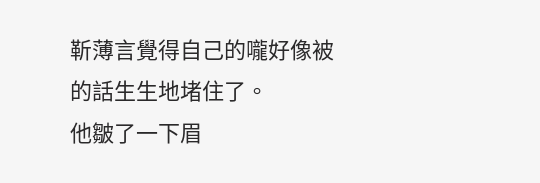靳薄言覺得自己的嚨好像被的話生生地堵住了。
他皺了一下眉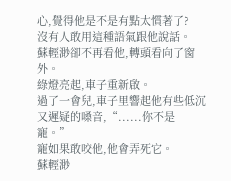心,覺得他是不是有點太慣著了?
沒有人敢用這種語氣跟他說話。
蘇輕渺卻不再看他,轉頭看向了窗外。
綠燈亮起,車子重新啟。
過了一會兒,車子里響起他有些低沉又遲疑的嗓音,“......你不是寵。”
寵如果敢咬他,他會弄死它。
蘇輕渺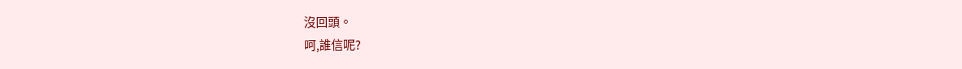沒回頭。
呵,誰信呢?